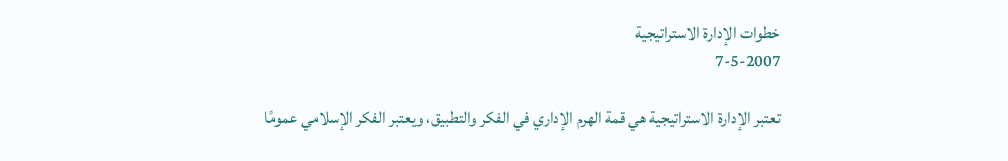خطوات الإدارة الاستراتيجية
7-5-2007

تعتبر الإدارة الاستراتيجية هي قمة الهرم الإداري في الفكر والتطبيق، ويعتبر الفكر الإسلامي عمومًا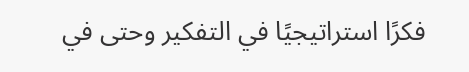فكرًا استراتيجيًا في التفكير وحتى في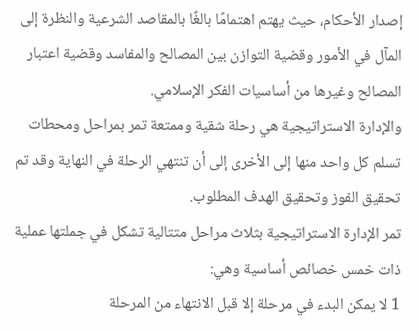إصدار الأحكام، حيث يهتم اهتمامًا بالغًا بالمقاصد الشرعية والنظرة إلى المآل في الأمور وقضية التوازن بين المصالح والمفاسد وقضية اعتبار المصالح وغيرها من أساسيات الفكر الإسلامي.
والإدارة الاستراتيجية هي رحلة شقية وممتعة تمر بمراحل ومحطات تسلم كل واحد منها إلى الأخرى إلى أن تنتهي الرحلة في النهاية وقد تم تحقيق الفوز وتحقيق الهدف المطلوب.
تمر الإدارة الاستراتيجية بثلاث مراحل متتالية تشكل في جملتها عملية ذات خمس خصائص أساسية وهي:
1 لا يمكن البدء في مرحلة إلا قبل الانتهاء من المرحلة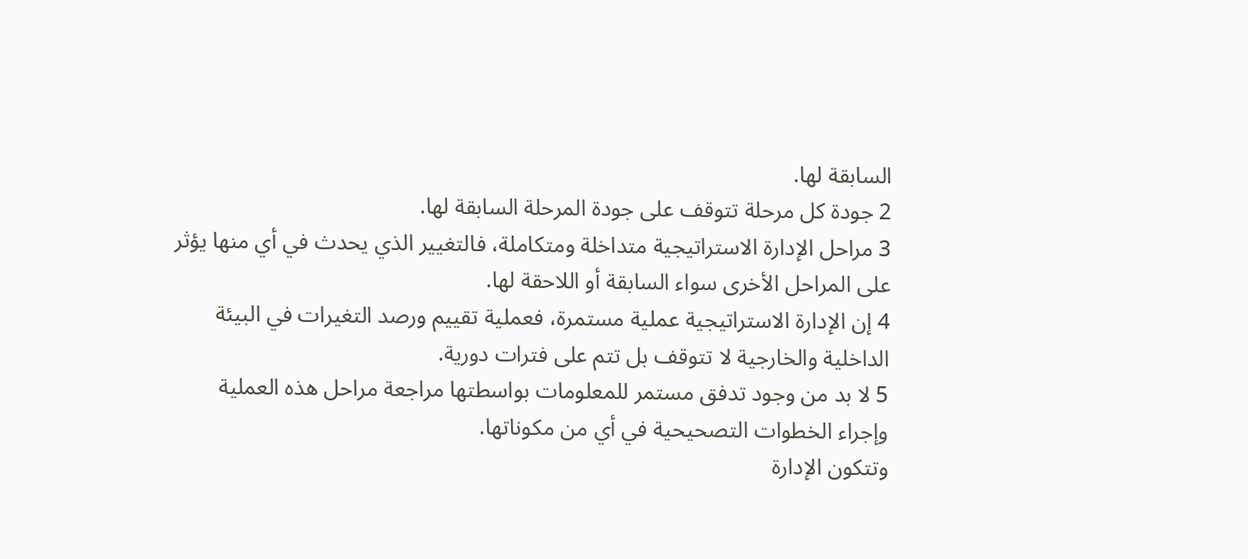السابقة لها.
2 جودة كل مرحلة تتوقف على جودة المرحلة السابقة لها.
3 مراحل الإدارة الاستراتيجية متداخلة ومتكاملة، فالتغيير الذي يحدث في أي منها يؤثر على المراحل الأخرى سواء السابقة أو اللاحقة لها.
4 إن الإدارة الاستراتيجية عملية مستمرة، فعملية تقييم ورصد التغيرات في البيئة الداخلية والخارجية لا تتوقف بل تتم على فترات دورية.
5 لا بد من وجود تدفق مستمر للمعلومات بواسطتها مراجعة مراحل هذه العملية وإجراء الخطوات التصحيحية في أي من مكوناتها.
وتتكون الإدارة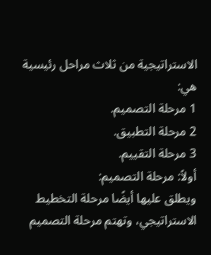الاستراتيجية من ثلاث مراحل رئيسية هي:
1 مرحلة التصميم.
2 مرحلة التطبيق.
3 مرحلة التقييم.
أولاً: مرحلة التصميم:
ويطلق عليها أيضًا مرحلة التخطيط الاستراتيجي، وتهتم مرحلة التصميم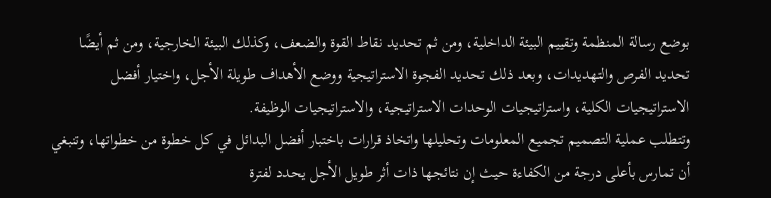بوضع رسالة المنظمة وتقييم البيئة الداخلية، ومن ثم تحديد نقاط القوة والضعف، وكذلك البيئة الخارجية، ومن ثم أيضًا تحديد الفرص والتهديدات، وبعد ذلك تحديد الفجوة الاستراتيجية ووضع الأهداف طويلة الأجل، واختيار أفضل الاستراتيجيات الكلية، واستراتيجيات الوحدات الاستراتيجية، والاستراتيجيات الوظيفة.
وتتطلب عملية التصميم تجميع المعلومات وتحليلها واتخاذ قرارات باختبار أفضل البدائل في كل خطوة من خطواتها، وتنبغي أن تمارس بأعلى درجة من الكفاءة حيث إن نتائجها ذات أثر طويل الأجل يحدد لفترة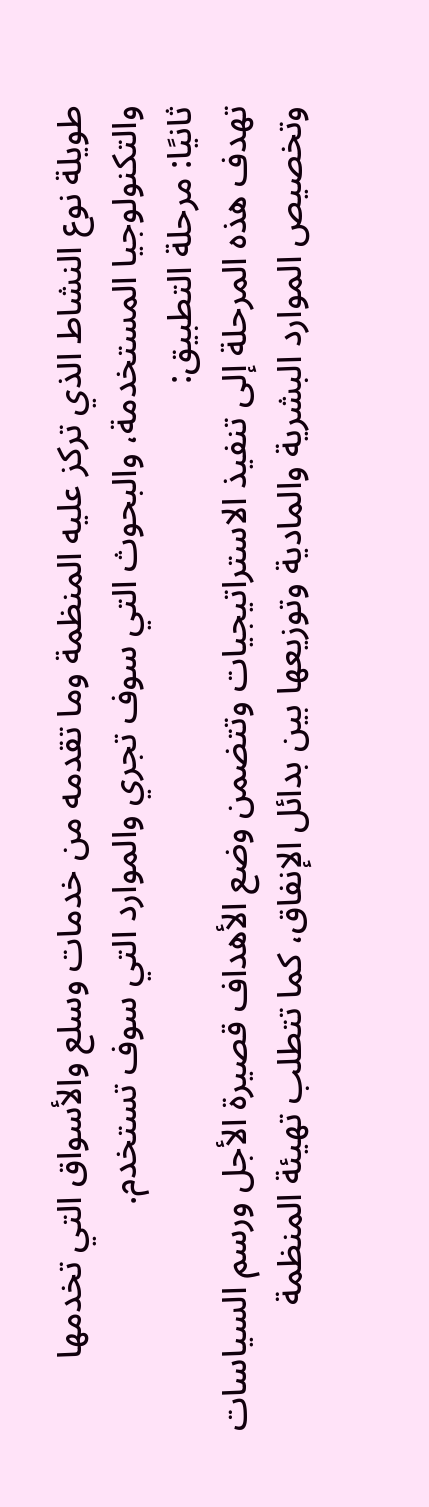طويلة نوع النشاط الذي تركز عليه المنظمة وما تقدمه من خدمات وسلع والأسواق التي تخدمها والتكنولوجيا المستخدمة، والبحوث التي سوف تجري والموارد التي سوف تستخدم.
ثانيًا: مرحلة التطبيق:
تهدف هذه المرحلة إلى تنفيذ الاستراتيجيات وتتضمن وضع الأهداف قصيرة الأجل ورسم السياسات وتخصيص الموارد البشرية والمادية وتوزيعها بين بدائل الإنفاق، كما تتطلب تهيئة المنظمة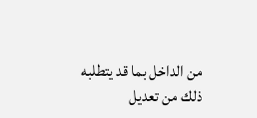من الداخل بما قد يتطلبه ذلك من تعديل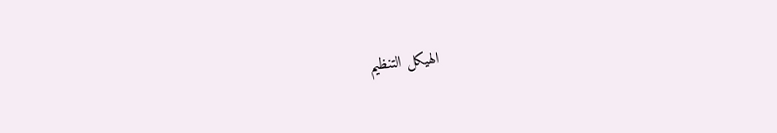الهيكل التنظيم